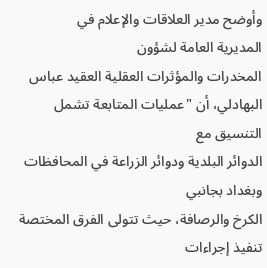وأوضح مدير العلاقات والإعلام في
المديرية العامة لشؤون
المخدرات والمؤثرات العقلية العقيد عباس البهادلي، أن "عمليات المتابعة تشمل التنسيق مع
الدوائر البلدية ودوائر الزراعة في المحافظات وبغداد بجانبي
الكرخ والرصافة، حيث تتولى الفرق المختصة تنفيذ إجراءات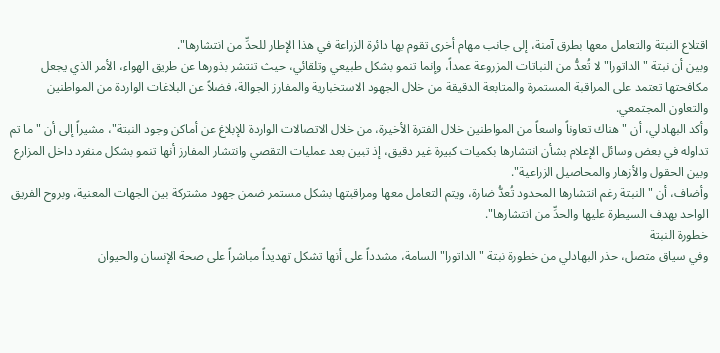اقتلاع النبتة والتعامل معها بطرق آمنة، إلى جانب مهام أخرى تقوم بها دائرة الزراعة في هذا الإطار للحدِّ من انتشارها".
وبين أن نبتة "الداتورا" لا تُعدُّ من النباتات المزروعة عمداً، وإنما تنمو بشكل طبيعي وتلقائي، حيث تنتشر بذورها عن طريق الهواء، الأمر الذي يجعل مكافحتها تعتمد على المراقبة المستمرة والمتابعة الدقيقة من خلال الجهود الاستخبارية والمفارز الجوالة، فضلاً عن البلاغات الواردة من المواطنين والتعاون المجتمعي.
وأكد البهادلي، أن "هناك تعاوناً واسعاً من المواطنين خلال الفترة الأخيرة، من خلال الاتصالات الواردة للإبلاغ عن أماكن وجود النبتة"، مشيراً إلى أن "ما تم تداوله في بعض وسائل الإعلام بشأن انتشارها بكميات كبيرة غير دقيق، إذ تبين بعد عمليات التقصي وانتشار المفارز أنها تنمو بشكل منفرد داخل المزارع وبين الحقول والأزهار والمحاصيل الزراعية".
وأضاف، أن "النبتة رغم انتشارها المحدود تُعدُّ ضارة، ويتم التعامل معها ومراقبتها بشكل مستمر ضمن جهود مشتركة بين الجهات المعنية، وبروح الفريق الواحد بهدف السيطرة عليها والحدِّ من انتشارها".
خطورة النبتة
وفي سياق متصل، حذر البهادلي من خطورة نبتة "الداتورا" السامة، مشدداً على أنها تشكل تهديداً مباشراً على صحة الإنسان والحيوان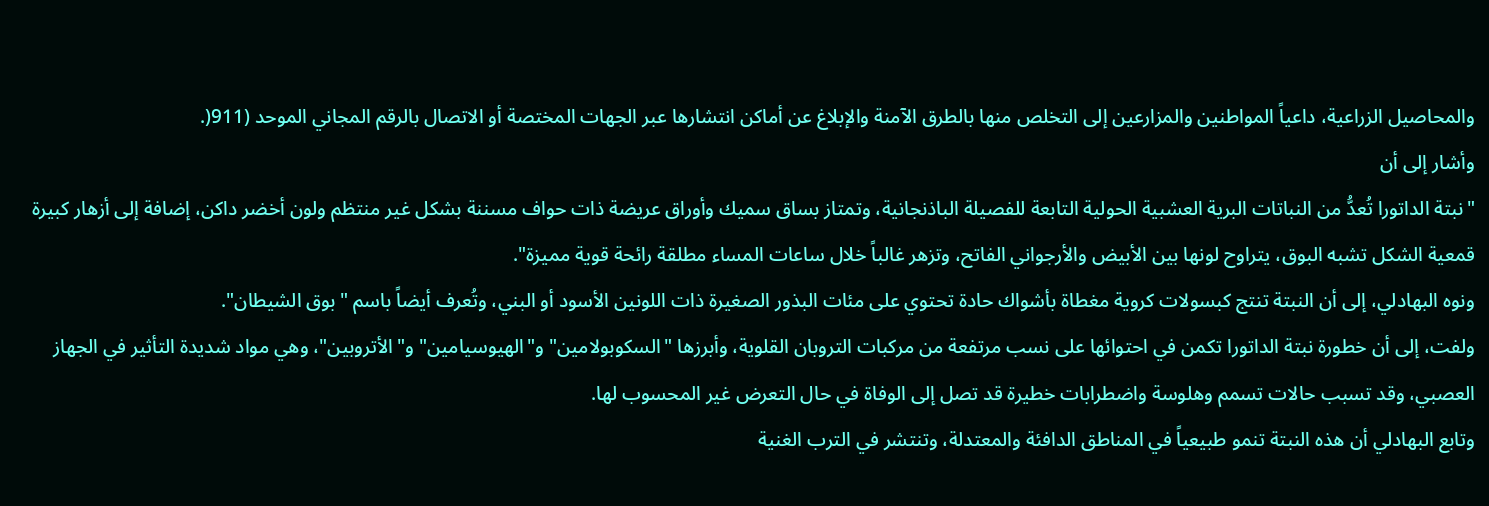والمحاصيل الزراعية، داعياً المواطنين والمزارعين إلى التخلص منها بالطرق الآمنة والإبلاغ عن أماكن انتشارها عبر الجهات المختصة أو الاتصال بالرقم المجاني الموحد (911(.
وأشار إلى أن
"نبتة الداتورا تُعدُّ من النباتات البرية العشبية الحولية التابعة للفصيلة الباذنجانية، وتمتاز بساق سميك وأوراق عريضة ذات حواف مسننة بشكل غير منتظم ولون أخضر داكن، إضافة إلى أزهار كبيرة قمعية الشكل تشبه البوق، يتراوح لونها بين الأبيض والأرجواني الفاتح، وتزهر غالباً خلال ساعات المساء مطلقة رائحة قوية مميزة".
ونوه البهادلي، إلى أن النبتة تنتج كبسولات كروية مغطاة بأشواك حادة تحتوي على مئات البذور الصغيرة ذات اللونين الأسود أو البني، وتُعرف أيضاً باسم "بوق الشيطان".
ولفت، إلى أن خطورة نبتة الداتورا تكمن في احتوائها على نسب مرتفعة من مركبات التروبان القلوية، وأبرزها "السكوبولامين" و"الهيوسيامين" و"الأتروبين"، وهي مواد شديدة التأثير في الجهاز العصبي، وقد تسبب حالات تسمم وهلوسة واضطرابات خطيرة قد تصل إلى الوفاة في حال التعرض غير المحسوب لها.
وتابع البهادلي أن هذه النبتة تنمو طبيعياً في المناطق الدافئة والمعتدلة، وتنتشر في الترب الغنية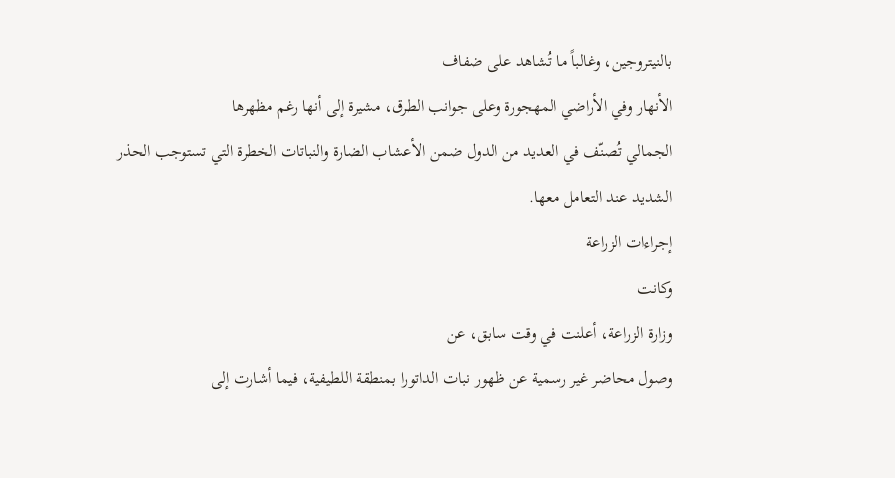بالنيتروجين، وغالباً ما تُشاهد على ضفاف
الأنهار وفي الأراضي المهجورة وعلى جوانب الطرق، مشيرة إلى أنها رغم مظهرها
الجمالي تُصنّف في العديد من الدول ضمن الأعشاب الضارة والنباتات الخطرة التي تستوجب الحذر الشديد عند التعامل معها.
إجراءات الزراعة
وكانت
وزارة الزراعة، أعلنت في وقت سابق، عن
وصول محاضر غير رسمية عن ظهور نبات الداتورا بمنطقة اللطيفية، فيما أشارت إلى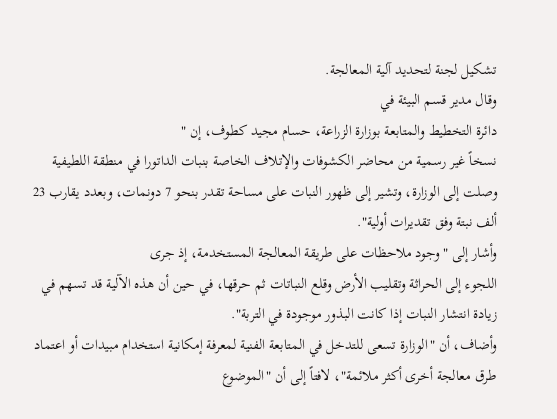تشكيل لجنة لتحديد آلية المعالجة.
وقال مدير قسم البيئة في
دائرة التخطيط والمتابعة بوزارة الزراعة، حسام مجيد كطوف، إن "
نسخاً غير رسمية من محاضر الكشوفات والإتلاف الخاصة بنبات الداتورا في منطقة اللطيفية وصلت إلى الوزارة، وتشير إلى ظهور النبات على مساحة تقدر بنحو 7 دونمات، وبعدد يقارب 23 ألف نبتة وفق تقديرات أولية".
وأشار إلى "وجود ملاحظات على طريقة المعالجة المستخدمة، إذ جرى
اللجوء إلى الحراثة وتقليب الأرض وقلع النباتات ثم حرقها، في حين أن هذه الآلية قد تسهم في زيادة انتشار النبات إذا كانت البذور موجودة في التربة".
وأضاف، أن "الوزارة تسعى للتدخل في المتابعة الفنية لمعرفة إمكانية استخدام مبيدات أو اعتماد طرق معالجة أخرى أكثر ملائمة"، لافتاً إلى أن "الموضوع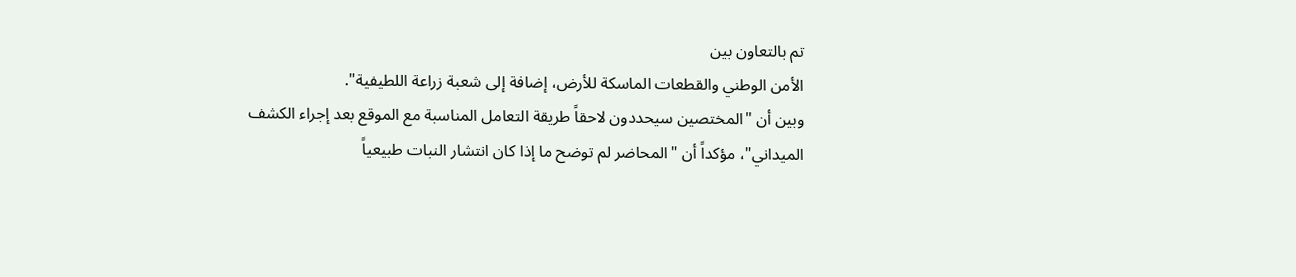تم بالتعاون بين
الأمن الوطني والقطعات الماسكة للأرض، إضافة إلى شعبة زراعة اللطيفية".
وبين أن "المختصين سيحددون لاحقاً طريقة التعامل المناسبة مع الموقع بعد إجراء الكشف الميداني"، مؤكداً أن "المحاضر لم توضح ما إذا كان انتشار النبات طبيعياً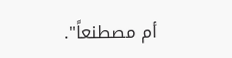أم مصطنعاً".